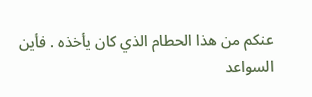عنكم من هذا الحطام الذي كان يأخذه . فأين السواعد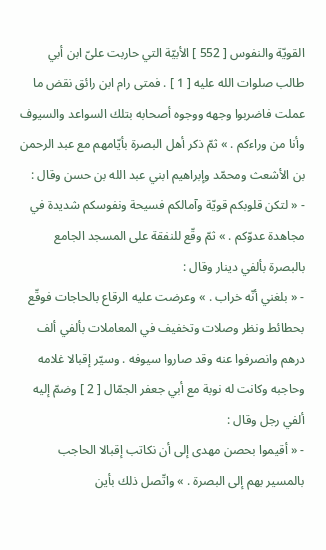القويّة والنفوس [ 552 ] الأبيّة التي حاربت علىّ ابن أبي طالب صلوات الله عليه [ 1 ] . فمتى رام ابن رائق نقض ما عملت فاضربوا وجهه ووجوه أصحابه بتلك السواعد والسيوف وأنا من وراءكم . » ثمّ ذكر أهل البصرة بأيّامهم مع عبد الرحمن بن الأشعث ومحمّد وإبراهيم ابني عبد الله بن حسن وقال :
- « لتكن قلوبكم قويّة وآمالكم فسيحة ونفوسكم شديدة في مجاهدة عدوّكم . » ثمّ وقّع للنفقة على المسجد الجامع بالبصرة بألفي دينار وقال :
- « بلغني أنّه خراب . » وعرضت عليه الرقاع بالحاجات فوقّع بحطائط ونظر وصلات وتخفيف في المعاملات بألفي ألف درهم وانصرفوا عنه وقد صاروا سيوفه . وسيّر إقبالا غلامه وحاجبه وكانت له نوبة مع أبي جعفر الجمّال [ 2 ] وضمّ إليه ألفي رجل وقال :
- « أقيموا بحصن مهدى إلى أن نكاتب إقبالا الحاجب بالمسير بهم إلى البصرة . » واتّصل ذلك بأين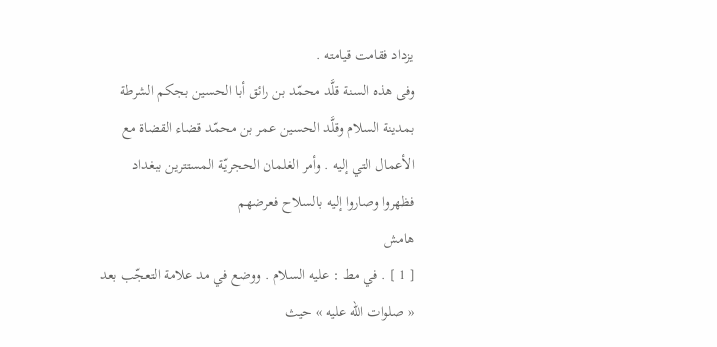يزداد فقامت قيامته .
وفى هذه السنة قلَّد محمّد بن رائق أبا الحسين بجكم الشرطة بمدينة السلام وقلَّد الحسين عمر بن محمّد قضاء القضاة مع الأعمال التي إليه . وأمر الغلمان الحجريّة المستترين ببغداد فظهروا وصاروا إليه بالسلاح فعرضهم
هامش
[ 1 ] . في مط : عليه السلام . ووضع في مد علامة التعجّب بعد « صلوات الله عليه » حيث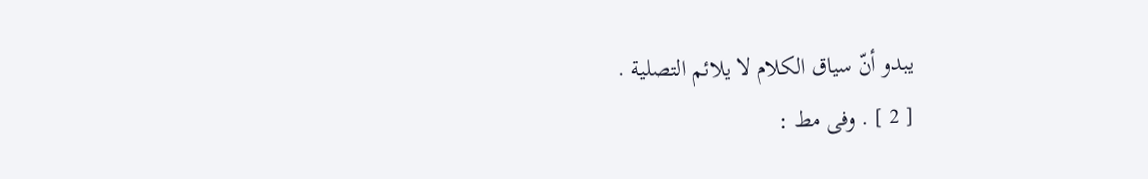يبدو أنّ سياق الكلام لا يلائم التصلية .
[ 2 ] . وفى مط :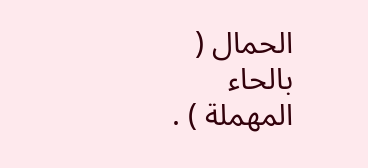الحمال ( بالحاء المهملة ) .